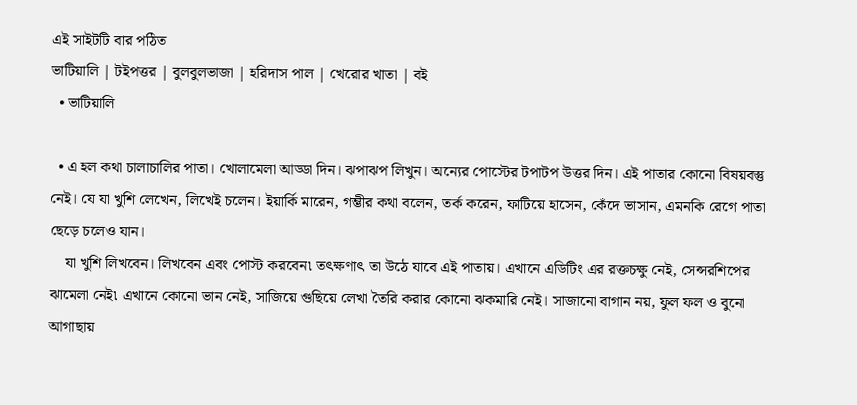এই সাইটটি বার পঠিত
ভাটিয়ালি | টইপত্তর | বুলবুলভাজা | হরিদাস পাল | খেরোর খাতা | বই
  • ভাটিয়ালি

  • এ হল কথা চালাচালির পাতা। খোলামেলা আড্ডা দিন। ঝপাঝপ লিখুন। অন্যের পোস্টের টপাটপ উত্তর দিন। এই পাতার কোনো বিষয়বস্তু নেই। যে যা খুশি লেখেন, লিখেই চলেন। ইয়ার্কি মারেন, গম্ভীর কথা বলেন, তর্ক করেন, ফাটিয়ে হাসেন, কেঁদে ভাসান, এমনকি রেগে পাতা ছেড়ে চলেও যান।
    যা খুশি লিখবেন। লিখবেন এবং পোস্ট করবেন৷ তৎক্ষণাৎ তা উঠে যাবে এই পাতায়। এখানে এডিটিং এর রক্তচক্ষু নেই, সেন্সরশিপের ঝামেলা নেই৷ এখানে কোনো ভান নেই, সাজিয়ে গুছিয়ে লেখা তৈরি করার কোনো ঝকমারি নেই। সাজানো বাগান নয়, ফুল ফল ও বুনো আগাছায়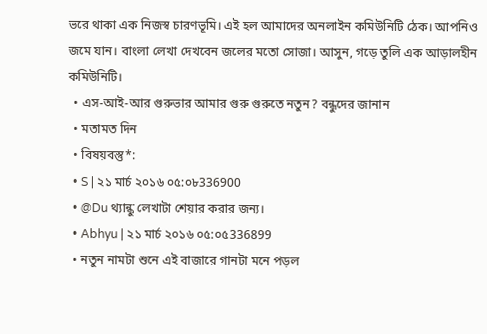ভরে থাকা এক নিজস্ব চারণভূমি। এই হল আমাদের অনলাইন কমিউনিটি ঠেক। আপনিও জমে যান। বাংলা লেখা দেখবেন জলের মতো সোজা। আসুন, গড়ে তুলি এক আড়ালহীন কমিউনিটি।
  • এস-আই-আর গুরুভার আমার গুরু গুরুতে নতুন? বন্ধুদের জানান
  • মতামত দিন
  • বিষয়বস্তু*:
  • S | ২১ মার্চ ২০১৬ ০৫:০৮336900
  • @Du থ্যান্কু লেখাটা শেয়ার করার জন্য।
  • Abhyu | ২১ মার্চ ২০১৬ ০৫:০৫336899
  • নতুন নামটা শুনে এই বাজারে গানটা মনে পড়ল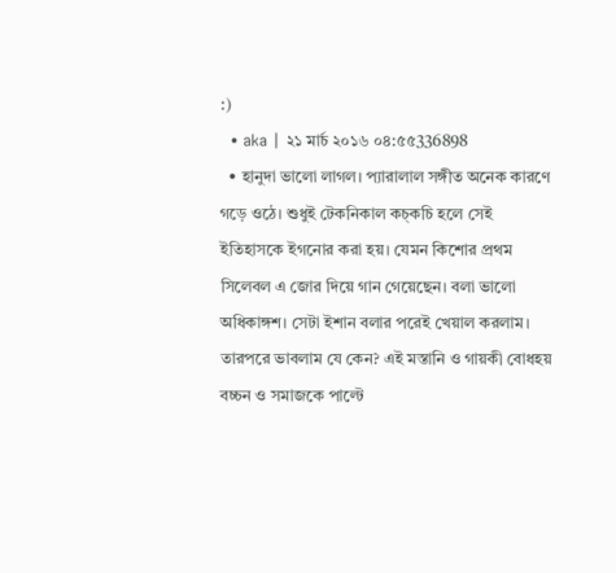:)
  • aka | ২১ মার্চ ২০১৬ ০৪:৫৫336898
  • হানুদা ভালো লাগল। প্যারালাল সঙ্গীত অনেক কারণে গড়ে ওঠে। শুধুই টেকনিকাল কচ্কচি হলে সেই ইতিহাসকে ইগনোর করা হয়। যেমন কিশোর প্রথম সিলেবল এ জোর দিয়ে গান গেয়েছেন। বলা ভালো অধিকাঙ্গশ। সেটা ইশান বলার পরেই খেয়াল করলাম। তারপরে ভাবলাম যে কেন? এই মস্তানি ও গায়কী বোধহয় বচ্চন ও সমাজকে পাল্টে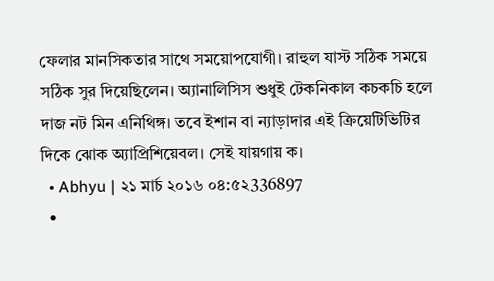ফেলার মানসিকতার সাথে সময়োপযোগী। রাহুল যাস্ট সঠিক সময়ে সঠিক সুর দিয়েছিলেন। অ্যানালিসিস শুধুই টেকনিকাল কচকচি হলে দাজ নট মিন এনিথিঙ্গ। তবে ইশান বা ন্যাড়াদার এই ক্রিয়েটিভিটির দিকে ঝোক অ্যাপ্রিশিয়েবল। সেই যায়গায় ক।
  • Abhyu | ২১ মার্চ ২০১৬ ০৪:৫২336897
  •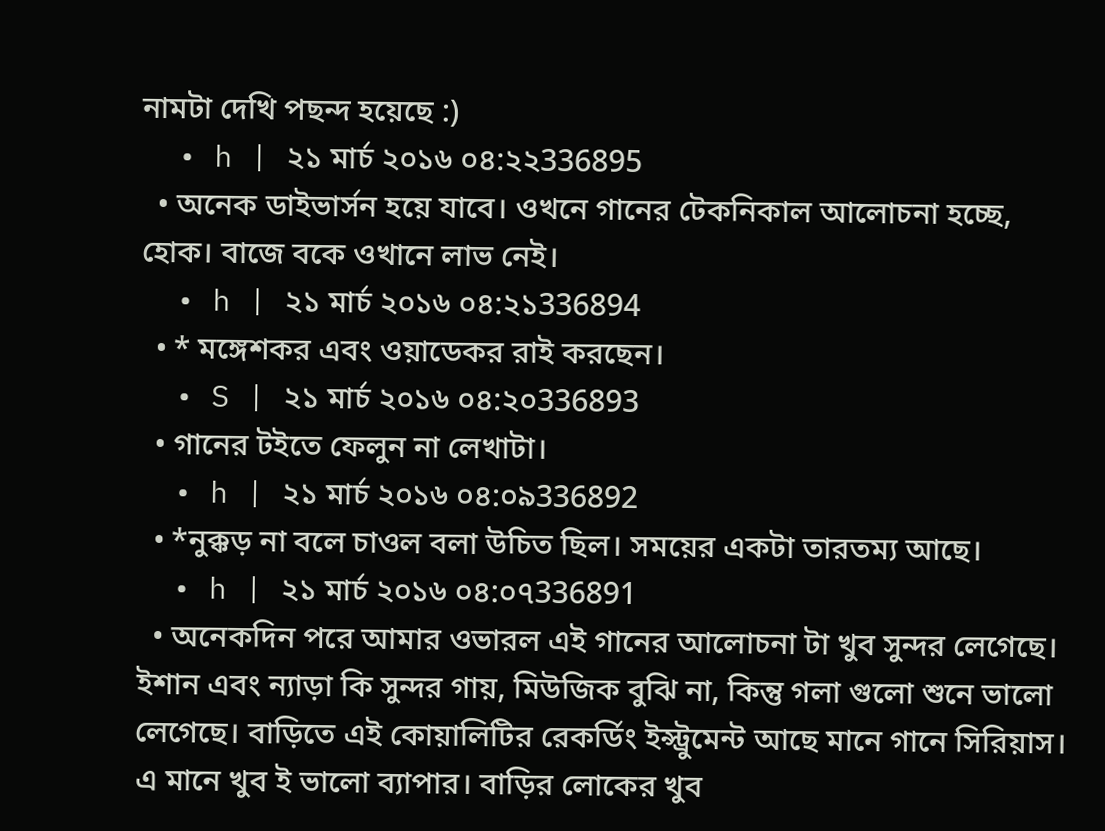নামটা দেখি পছন্দ হয়েছে :)
  • h | ২১ মার্চ ২০১৬ ০৪:২২336895
  • অনেক ডাইভার্সন হয়ে যাবে। ওখনে গানের টেকনিকাল আলোচনা হচ্ছে, হোক। বাজে বকে ওখানে লাভ নেই।
  • h | ২১ মার্চ ২০১৬ ০৪:২১336894
  • * মঙ্গেশকর এবং ওয়াডেকর রাই করছেন।
  • S | ২১ মার্চ ২০১৬ ০৪:২০336893
  • গানের টইতে ফেলুন না লেখাটা।
  • h | ২১ মার্চ ২০১৬ ০৪:০৯336892
  • *নুক্কড় না বলে চাওল বলা উচিত ছিল। সময়ের একটা তারতম্য আছে।
  • h | ২১ মার্চ ২০১৬ ০৪:০৭336891
  • অনেকদিন পরে আমার ওভারল এই গানের আলোচনা টা খুব সুন্দর লেগেছে। ইশান এবং ন্যাড়া কি সুন্দর গায়, মিউজিক বুঝি না, কিন্তু গলা গুলো শুনে ভালো লেগেছে। বাড়িতে এই কোয়ালিটির রেকর্ডিং ইন্স্ট্রুমেন্ট আছে মানে গানে সিরিয়াস। এ মানে খুব ই ভালো ব্যাপার। বাড়ির লোকের খুব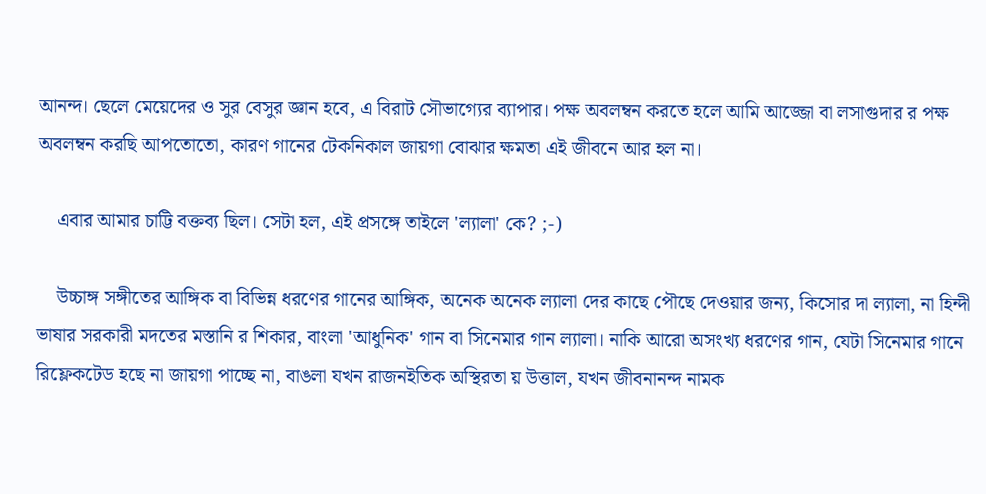আনন্দ। ছেলে মেয়েদের ও সুর বেসুর জ্ঞান হবে, এ বিরাট সৌভাগ্যের ব্যাপার। পক্ষ অবলম্বন করতে হলে আমি আজ্জো বা লসাগুদার র পক্ষ অবলম্বন করছি আপতোতো, কারণ গানের টেকনিকাল জায়গা বোঝার ক্ষমতা এই জীবনে আর হল না।

    এবার আমার চাট্টি বক্তব্য ছিল। সেটা হল, এই প্রসঙ্গে তাইলে 'ল্যালা' কে? ;-)

    উচ্চাঙ্গ সঙ্গীতের আঙ্গিক বা বিভিন্ন ধরণের গানের আঙ্গিক, অনেক অনেক ল্যালা দের কাছে পৌছে দেওয়ার জন্য, কিসোর দা ল্যালা, না হিন্দী ভাষার সরকারী মদতের মস্তানি র শিকার, বাংলা 'আধুনিক' গান বা সিনেমার গান ল্যালা। নাকি আরো অসংখ্য ধরণের গান, যেটা সিনেমার গানে রিফ্লেকটেড হছে না জায়গা পাচ্ছে না, বাঙলা যখন রাজনইতিক অস্থিরতা য় উত্তাল, যখন জীবনানন্দ নামক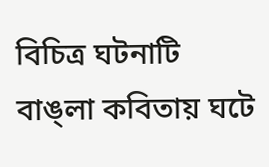বিচিত্র ঘটনাটি বাঙ্লা কবিতায় ঘটে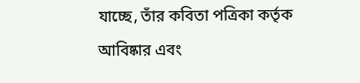যাচ্ছে, তাঁর কবিতা পত্রিকা কর্তৃক আবিষ্কার এবং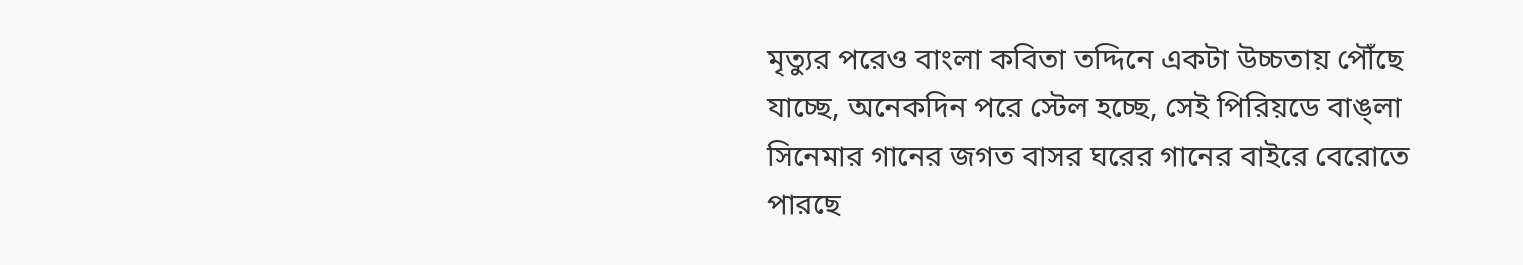মৃত্যুর পরেও বাংলা কবিতা তদ্দিনে একটা উচ্চতায় পৌঁছে যাচ্ছে, অনেকদিন পরে স্টেল হচ্ছে, সেই পিরিয়ডে বাঙ্লা সিনেমার গানের জগত বাসর ঘরের গানের বাইরে বেরোতে পারছে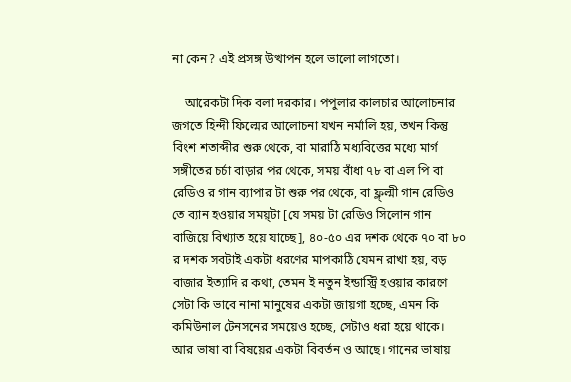না কেন? এই প্রসঙ্গ উত্থাপন হলে ভালো লাগতো।

    আরেকটা দিক বলা দরকার। পপুলার কালচার আলোচনার জগতে হিন্দী ফিল্মের আলোচনা যখন নর্মালি হয়, তখন কিন্তু বিংশ শতাব্দীর শুরু থেকে, বা মারাঠি মধ্যবিত্তের মধ্যে মার্গ সঙ্গীতের চর্চা বাড়ার পর থেকে, সময় বাঁধা ৭৮ বা এল পি বা রেডিও র গান ব্যাপার টা শুরু পর থেকে, বা ফ্ল্ল্মী গান রেডিও তে ব্যান হওয়ার সময়্টা [যে সময় টা রেডিও সিলোন গান বাজিয়ে বিখ্যাত হয়ে যাচ্ছে], ৪০-৫০ এর দশক থেকে ৭০ বা ৮০ র দশক সবটাই একটা ধরণের মাপকাঠি যেমন রাখা হয়, বড় বাজার ইত্যাদি র কথা, তেমন ই নতুন ইন্ডাস্ট্রি হওয়ার কারণে সেটা কি ভাবে নানা মানুষের একটা জায়গা হচ্ছে, এমন কি কমিউনাল টেনসনের সময়েও হচ্ছে, সেটাও ধরা হয়ে থাকে। আর ভাষা বা বিষয়ের একটা বিবর্তন ও আছে। গানের ভাষায়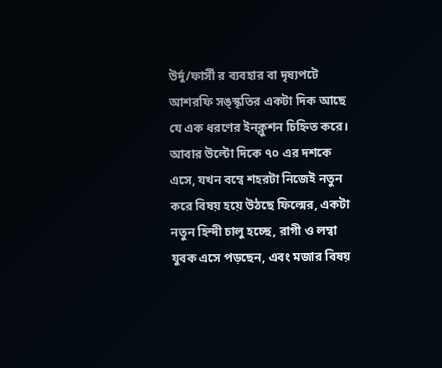উর্দু/ফার্সী র ব্যবহার বা দৃষ্যপটে আশরফি সঙ্স্কৃতির একটা দিক আছে যে এক ধরণের ইনক্লুশন চিহ্নিত করে। আবার উল্টো দিকে ৭০ এর দশকে এসে, যখন বম্বে শহরটা নিজেই নতুন করে বিষয় হয়ে উঠছে ফিল্মের, একটা নতুন হিন্দী চালু হচ্ছে, রাগী ও লম্বা যুবক এসে পড়ছেন, এবং মজার বিষয়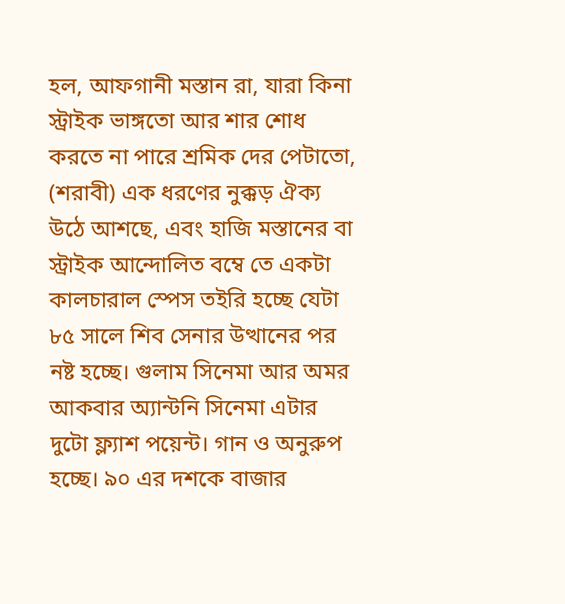হল, আফগানী মস্তান রা, যারা কিনা স্ট্রাইক ভাঙ্গতো আর শার শোধ করতে না পারে শ্রমিক দের পেটাতো, (শরাবী) এক ধরণের নুক্কড় ঐক্য উঠে আশছে, এবং হাজি মস্তানের বা স্ট্রাইক আন্দোলিত বম্বে তে একটা কালচারাল স্পেস তইরি হচ্ছে যেটা ৮৫ সালে শিব সেনার উত্থানের পর নষ্ট হচ্ছে। গুলাম সিনেমা আর অমর আকবার অ্যান্টনি সিনেমা এটার দুটো ফ্ল্যাশ পয়েন্ট। গান ও অনুরুপ হচ্ছে। ৯০ এর দশকে বাজার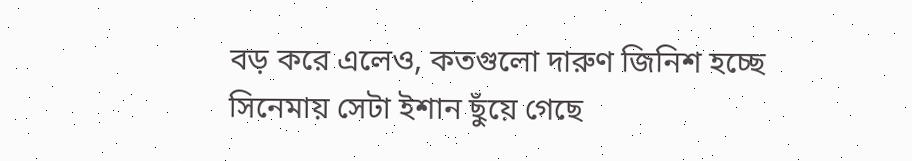বড় করে এলেও, কতগুলো দারুণ জিনিশ হচ্ছে সিনেমায় সেটা ইশান ছুঁয়ে গেছে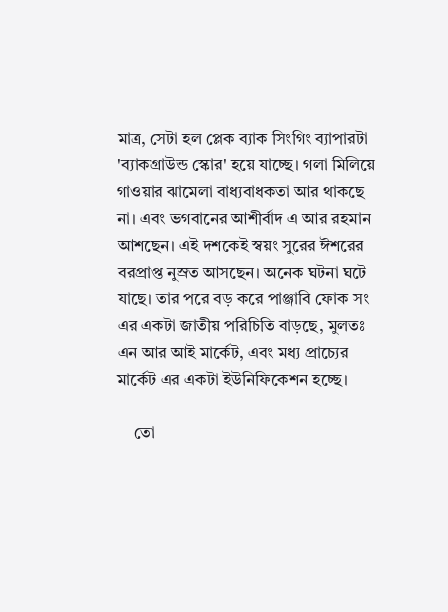মাত্র, সেটা হল প্লেক ব্যাক সিংগিং ব্যাপারটা 'ব্যাকগ্রাউন্ড স্কোর' হয়ে যাচ্ছে। গলা মিলিয়ে গাওয়ার ঝামেলা বাধ্যবাধকতা আর থাকছে না। এবং ভগবানের আশীর্বাদ এ আর রহমান আশছেন। এই দশকেই স্বয়ং সুরের ঈশরের বরপ্রাপ্ত নুস্রত আসছেন। অনেক ঘটনা ঘটে যাছে। তার পরে বড় করে পাঞ্জাবি ফোক সং এর একটা জাতীয় পরিচিতি বাড়ছে, মুলতঃ এন আর আই মার্কেট, এবং মধ্য প্রাচ্যের মার্কেট এর একটা ইউনিফিকেশন হচ্ছে।

    তো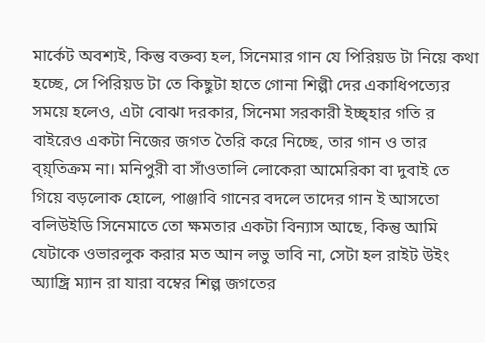মার্কেট অবশ্যই, কিন্তু বক্তব্য হল, সিনেমার গান যে পিরিয়ড টা নিয়ে কথা হচ্ছে, সে পিরিয়ড টা তে কিছুটা হাতে গোনা শিল্পী দের একাধিপত্যের সময়ে হলেও, এটা বোঝা দরকার, সিনেমা সরকারী ইচ্ছ্হার গতি র বাইরেও একটা নিজের জগত তৈরি করে নিচ্ছে, তার গান ও তার ব্য়্তিক্রম না। মনিপুরী বা সাঁওতালি লোকেরা আমেরিকা বা দুবাই তে গিয়ে বড়লোক হোলে, পাঞ্জাবি গানের বদলে তাদের গান ই আসতো বলিউইডি সিনেমাতে তো ক্ষমতার একটা বিন্যাস আছে, কিন্তু আমি যেটাকে ওভারলুক করার মত আন লভু ভাবি না, সেটা হল রাইট উইং অ্যাঙ্গ্রি ম্যান রা যারা বম্বের শিল্প জগতের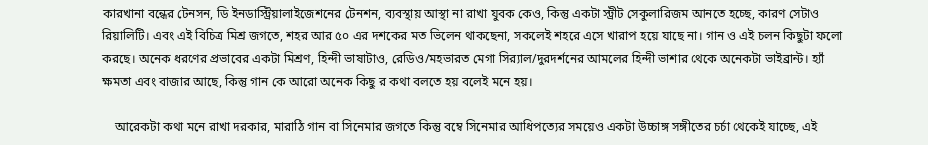কারখানা বন্ধের টেনসন, ডি ইনডাস্ট্রিয়ালাইজেশনের টেনশন, ব্যবস্থায় আস্থা না রাখা যুবক কেও, কিন্তু একটা স্ট্রীট সেকুলারিজম আনতে হচ্ছে, কারণ সেটাও রিয়ালিটি। এবং এই বিচিত্র মিশ্র জগতে, শহর আর ৫০ এর দশকের মত ভিলেন থাকছেনা, সকলেই শহরে এসে খারাপ হয়ে যাছে না। গান ও এই চলন কিছুটা ফলো করছে। অনেক ধরণের প্রভাবের একটা মিশ্রণ, হিন্দী ভাষাটাও, রেডিও/মহভারত মেগা সির‌্যাল/দুরদর্শনের আমলের হিন্দী ভাশার থেকে অনেকটা ভাইব্রান্ট। হ্যাঁ ক্ষমতা এবং বাজার আছে, কিন্তু গান কে আরো অনেক কিছু র কথা বলতে হয় বলেই মনে হয়।

    আরেকটা কথা মনে রাখা দরকার, মারাঠি গান বা সিনেমার জগতে কিন্তু বম্বে সিনেমার আধিপত্যের সময়েও একটা উচ্চাঙ্গ সঙ্গীতের চর্চা থেকেই যাচ্ছে, এই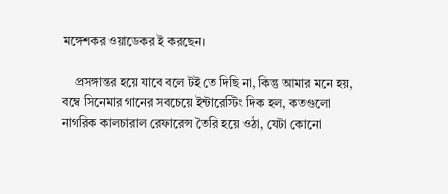মঙ্গেশকর ওয়াডেকর ই করছেন।

    প্রসঙ্গান্তর হয়ে যাবে বলে টই তে দিছি না, কিন্তু আমার মনে হয়, বম্বে সিনেমার গানের সবচেয়ে ইন্টারেস্টিং দিক হল, কতগুলো নাগরিক কালচারাল রেফারেন্স তৈরি হয়ে ওঠা, যেটা কোনো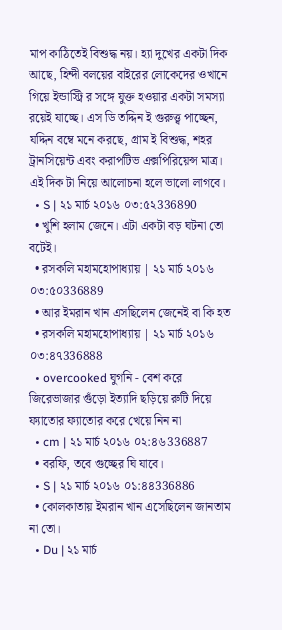মাপ কাঠিতেই বিশুদ্ধ নয়। হ্যা দুখের একটা দিক আছে, হিন্দী বলয়ের বাইরের লোকেদের ওখানে গিয়ে ইন্ডাস্ট্রি র সঙ্গে যুক্ত হওয়ার একটা সমস্যা রয়েই যাচ্ছে। এস ডি তদ্দিন ই গুরুত্ত্ব পাচ্ছেন, যদ্দিন বম্বে মনে করছে, গ্রাম ই বিশুদ্ধ, শহর ট্রানসিয়েন্ট এবং করাপটিভ এক্সপিরিয়েন্স মাত্র। এই দিক টা নিয়ে আলোচনা হলে ভালো লাগবে।
  • S | ২১ মার্চ ২০১৬ ০৩:৫২336890
  • খুশি হলাম জেনে। এটা একটা বড় ঘটনা তো বটেই।
  • রসকলি মহামহোপাধ্যায় | ২১ মার্চ ২০১৬ ০৩:৫০336889
  • আর ইমরান খান এসছিলেন জেনেই বা কি হত
  • রসকলি মহামহোপাধ্যায় | ২১ মার্চ ২০১৬ ০৩:৪৭336888
  • overcooked ঘুগনি - বেশ করে জিরেভাজার গুঁড়ো ইত্যাদি ছড়িয়ে রুটি দিয়ে ফ্যাতোর ফ্যাতোর করে খেয়ে নিন না
  • cm | ২১ মার্চ ২০১৬ ০২:৪৬336887
  • বরফি, তবে গুচ্ছের ঘি যাবে।
  • S | ২১ মার্চ ২০১৬ ০১:৪৪336886
  • কোলকাতায় ইমরান খান এসেছিলেন জানতাম না তো।
  • Du | ২১ মার্চ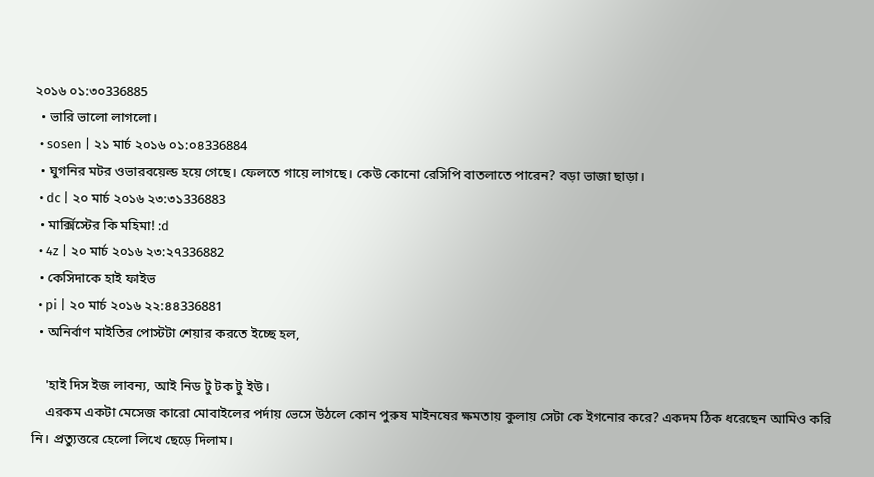২০১৬ ০১:৩০336885
  • ভারি ভালো লাগলো।
  • sosen | ২১ মার্চ ২০১৬ ০১:০৪336884
  • ঘুগনির মটর ওভারবয়েল্ড হয়ে গেছে। ফেলতে গায়ে লাগছে। কেউ কোনো রেসিপি বাতলাতে পারেন? বড়া ভাজা ছাড়া।
  • dc | ২০ মার্চ ২০১৬ ২৩:৩১336883
  • মার্ক্সিস্টের কি মহিমা! :d
  • 4z | ২০ মার্চ ২০১৬ ২৩:২৭336882
  • কেসিদাকে হাই ফাইভ
  • pi | ২০ মার্চ ২০১৬ ২২:৪৪336881
  • অনির্বাণ মাইতির পোস্টটা শেয়ার করতে ইচ্ছে হল,

    'হাই দিস ইজ লাবন্য, আই নিড টু টক টু ইউ।
    এরকম একটা মেসেজ কারো মোবাইলের পর্দায় ভেসে উঠলে কোন পুরুষ মাইনষের ক্ষমতায় কুলায় সেটা কে ইগনোর করে? একদম ঠিক ধরেছেন আমিও করি নি। প্রত্যুত্তরে হেলো লিখে ছেড়ে দিলাম।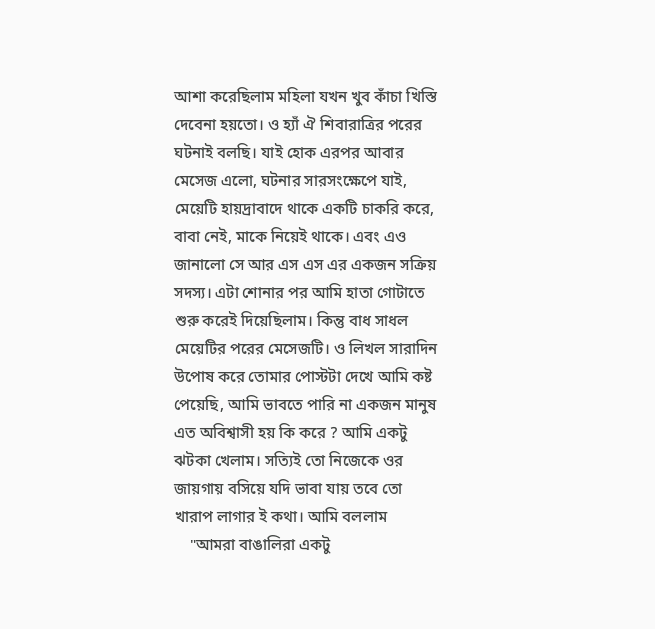আশা করেছিলাম মহিলা যখন খুব কাঁচা খিস্তি দেবেনা হয়তো। ও হ্যাঁ ঐ শিবারাত্রির পরের ঘটনাই বলছি। যাই হোক এরপর আবার মেসেজ এলো, ঘটনার সারসংক্ষেপে যাই, মেয়েটি হায়দ্রাবাদে থাকে একটি চাকরি করে, বাবা নেই, মাকে নিয়েই থাকে। এবং এও জানালো সে আর এস এস এর একজন সক্রিয় সদস্য। এটা শোনার পর আমি হাতা গোটাতে শুরু করেই দিয়েছিলাম। কিন্তু বাধ সাধল মেয়েটির পরের মেসেজটি। ও লিখল সারাদিন উপোষ করে তোমার পোস্টটা দেখে আমি কষ্ট পেয়েছি, আমি ভাবতে পারি না একজন মানুষ এত অবিশ্বাসী হয় কি করে ? আমি একটু ঝটকা খেলাম। সত্যিই তো নিজেকে ওর জায়গায় বসিয়ে যদি ভাবা যায় তবে তো খারাপ লাগার ই কথা। আমি বললাম
    "আমরা বাঙালিরা একটু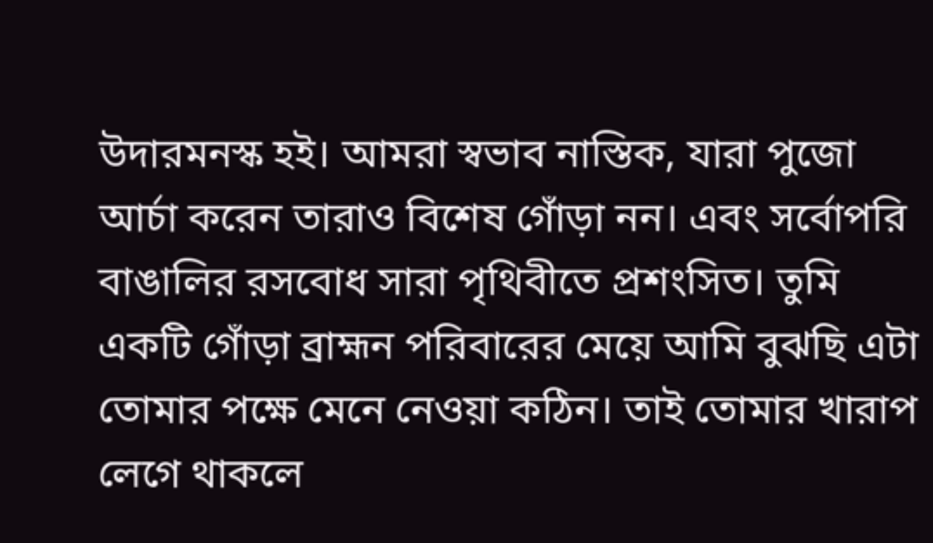উদারমনস্ক হই। আমরা স্বভাব নাস্তিক, যারা পুজো আর্চা করেন তারাও বিশেষ গোঁড়া নন। এবং সর্বোপরি বাঙালির রসবোধ সারা পৃথিবীতে প্রশংসিত। তুমি একটি গোঁড়া ব্রাহ্মন পরিবারের মেয়ে আমি বুঝছি এটা তোমার পক্ষে মেনে নেওয়া কঠিন। তাই তোমার খারাপ লেগে থাকলে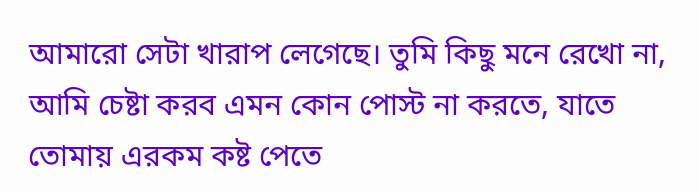আমারো সেটা খারাপ লেগেছে। তুমি কিছু মনে রেখো না, আমি চেষ্টা করব এমন কোন পোস্ট না করতে, যাতে তোমায় এরকম কষ্ট পেতে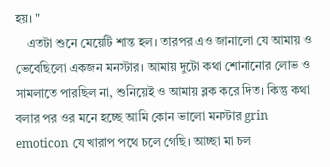হয়। "
    এতটা শুনে মেয়েটি শান্ত হল। তারপর এও জানালো যে আমায় ও ভেবেছিলো একজন মনস্টার। আমায় দুটো কথা শোনানোর লোভ ও সামলাতে পারছিল না, শুনিয়েই ও আমায় ব্লক করে দিত। কিন্তু কথা বলার পর ওর মনে হচ্ছে আমি কোন ভালো মনস্টার grin emoticon যে খারাপ পথে চলে গেছি। আচ্ছা মা চল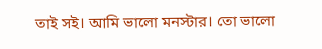তাই সই। আমি ভালো মনস্টার। তো ভালো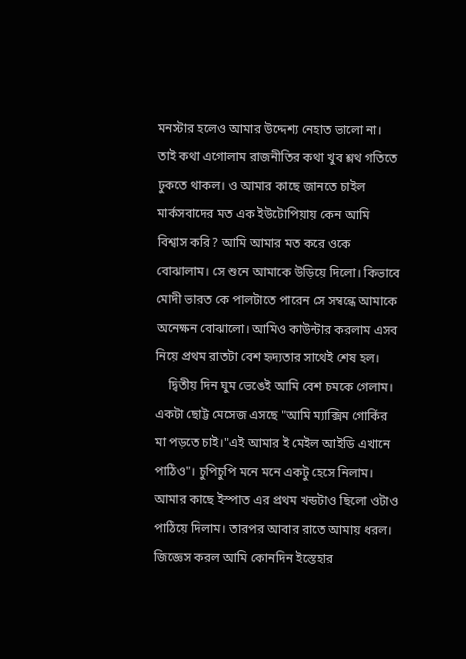মনস্টার হলেও আমার উদ্দেশ্য নেহাত ভালো না। তাই কথা এগোলাম রাজনীতির কথা খুব শ্লথ গতিতে ঢুকতে থাকল। ও আমার কাছে জানতে চাইল মার্কসবাদের মত এক ইউটোপিয়ায় কেন আমি বিশ্বাস করি? আমি আমার মত করে ওকে বোঝালাম। সে শুনে আমাকে উড়িয়ে দিলো। কিভাবে মোদী ভারত কে পালটাতে পারেন সে সম্বন্ধে আমাকে অনেক্ষন বোঝালো। আমিও কাউন্টার করলাম এসব নিয়ে প্রথম রাতটা বেশ হৃদ্যতার সাথেই শেষ হল।
    দ্বিতীয় দিন ঘুম ভেঙেই আমি বেশ চমকে গেলাম। একটা ছোট্ট মেসেজ এসছে "আমি ম্যাক্সিম গোর্কির মা পড়তে চাই।"এই আমার ই মেইল আইডি এখানে পাঠিও"। চুপিচুপি মনে মনে একটু হেসে নিলাম। আমার কাছে ইস্পাত এর প্রথম খন্ডটাও ছিলো ওটাও পাঠিয়ে দিলাম। তারপর আবার রাতে আমায় ধরল। জিজ্ঞেস করল আমি কোনদিন ইস্তেহার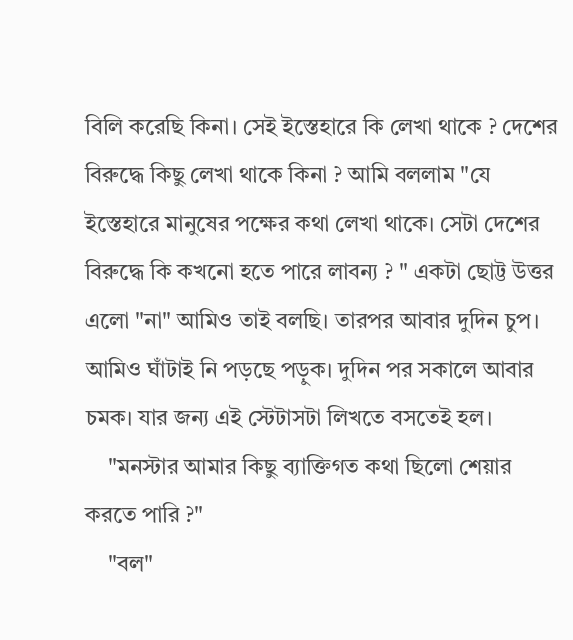বিলি করেছি কিনা। সেই ইস্তেহারে কি লেখা থাকে ? দেশের বিরুদ্ধে কিছু লেখা থাকে কিনা ? আমি বললাম "যে ইস্তেহারে মানুষের পক্ষের কথা লেখা থাকে। সেটা দেশের বিরুদ্ধে কি কখনো হতে পারে লাবন্য ? " একটা ছোট্ট উত্তর এলো "না" আমিও তাই বলছি। তারপর আবার দুদিন চুপ। আমিও ঘাঁটাই নি পড়ছে পড়ুক। দুদিন পর সকালে আবার চমক। যার জন্য এই স্টেটাসটা লিখতে বসতেই হল।
    "মনস্টার আমার কিছু ব্যাক্তিগত কথা ছিলো শেয়ার করতে পারি ?"
    "বল"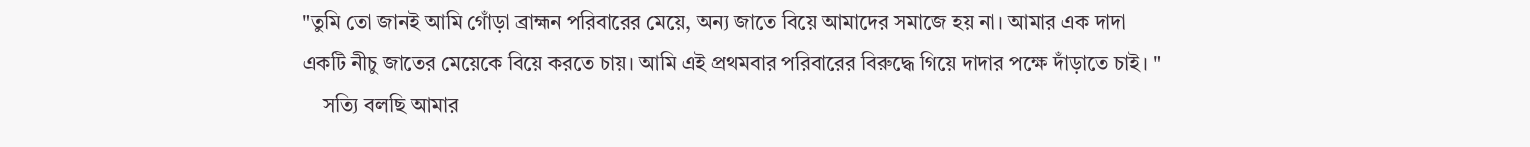"তুমি তো জানই আমি গোঁড়া ব্রাহ্মন পরিবারের মেয়ে, অন্য জাতে বিয়ে আমাদের সমাজে হয় না। আমার এক দাদা একটি নীচু জাতের মেয়েকে বিয়ে করতে চায়। আমি এই প্রথমবার পরিবারের বিরুদ্ধে গিয়ে দাদার পক্ষে দাঁড়াতে চাই। "
    সত্যি বলছি আমার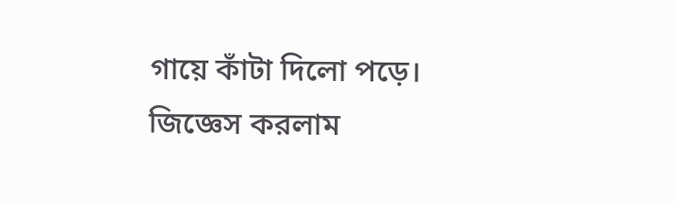গায়ে কাঁটা দিলো পড়ে। জিজ্ঞেস করলাম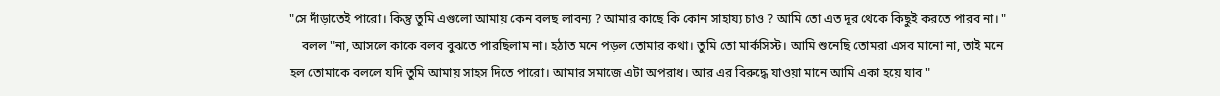"সে দাঁড়াতেই পারো। কিন্তু তুমি এগুলো আমায় কেন বলছ লাবন্য ? আমার কাছে কি কোন সাহায্য চাও ? আমি তো এত দূর থেকে কিছুই করতে পারব না। "
    বলল "না, আসলে কাকে বলব বুঝতে পারছিলাম না। হঠাত মনে পড়ল তোমার কথা। তুমি তো মার্কসিস্ট। আমি শুনেছি তোমরা এসব মানো না, তাই মনে হল তোমাকে বললে যদি তুমি আমায় সাহস দিতে পারো। আমার সমাজে এটা অপরাধ। আর এর বিরুদ্ধে যাওয়া মানে আমি একা হয়ে যাব "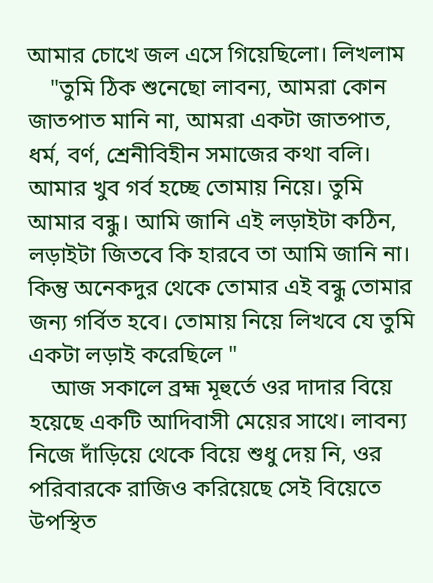আমার চোখে জল এসে গিয়েছিলো। লিখলাম
    "তুমি ঠিক শুনেছো লাবন্য, আমরা কোন জাতপাত মানি না, আমরা একটা জাতপাত, ধর্ম, বর্ণ, শ্রেনীবিহীন সমাজের কথা বলি। আমার খুব গর্ব হচ্ছে তোমায় নিয়ে। তুমি আমার বন্ধু। আমি জানি এই লড়াইটা কঠিন, লড়াইটা জিতবে কি হারবে তা আমি জানি না। কিন্তু অনেকদুর থেকে তোমার এই বন্ধু তোমার জন্য গর্বিত হবে। তোমায় নিয়ে লিখবে যে তুমি একটা লড়াই করেছিলে "
    আজ সকালে ব্রহ্ম মূহুর্তে ওর দাদার বিয়ে হয়েছে একটি আদিবাসী মেয়ের সাথে। লাবন্য নিজে দাঁড়িয়ে থেকে বিয়ে শুধু দেয় নি, ওর পরিবারকে রাজিও করিয়েছে সেই বিয়েতে উপস্থিত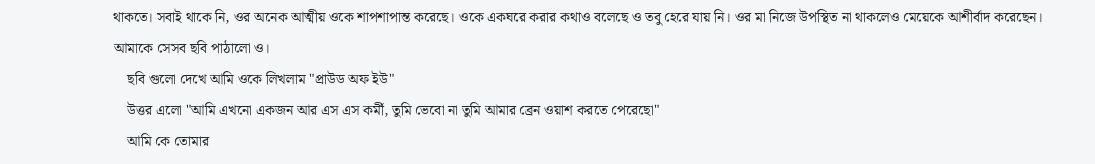থাকতে। সবাই থাকে নি, ওর অনেক আত্মীয় ওকে শাপশাপান্ত করেছে। ওকে একঘরে করার কথাও বলেছে ও তবু হেরে যায় নি। ওর মা নিজে উপস্থিত না থাকলেও মেয়েকে আশীর্বাদ করেছেন। আমাকে সেসব ছবি পাঠালো ও।
    ছবি গুলো দেখে আমি ওকে লিখলাম "প্রাউড অফ ইউ"
    উত্তর এলো "আমি এখনো একজন আর এস এস কর্মী, তুমি ভেবো না তুমি আমার ব্রেন ওয়াশ করতে পেরেছো"
    আমি কে তোমার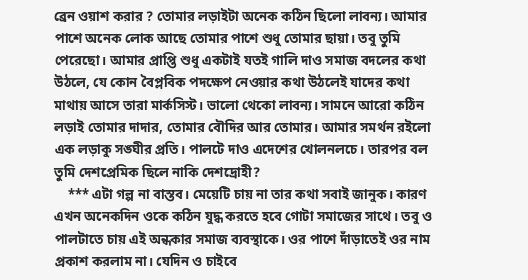ব্রেন ওয়াশ করার ? তোমার লড়াইটা অনেক কঠিন ছিলো লাবন্য। আমার পাশে অনেক লোক আছে তোমার পাশে শুধু তোমার ছায়া। তবু তুমি পেরেছো। আমার প্রাপ্তি শুধু একটাই যতই গালি দাও সমাজ বদলের কথা উঠলে, যে কোন বৈপ্লবিক পদক্ষেপ নেওয়ার কথা উঠলেই যাদের কথা মাথায় আসে তারা মার্কসিস্ট। ভালো থেকো লাবন্য। সামনে আরো কঠিন লড়াই তোমার দাদার, তোমার বৌদির আর তোমার। আমার সমর্থন রইলো এক লড়াকু সঙ্ঘীর প্রতি। পালটে দাও এদেশের খোলনলচে। তারপর বল তুমি দেশপ্রেমিক ছিলে নাকি দেশদ্রোহী?
    *** এটা গল্প না বাস্তব। মেয়েটি চায় না তার কথা সবাই জানুক। কারণ এখন অনেকদিন ওকে কঠিন যুদ্ধ করতে হবে গোটা সমাজের সাথে। তবু ও পালটাতে চায় এই অন্ধকার সমাজ ব্যবস্থাকে। ওর পাশে দাঁড়াতেই ওর নাম প্রকাশ করলাম না। যেদিন ও চাইবে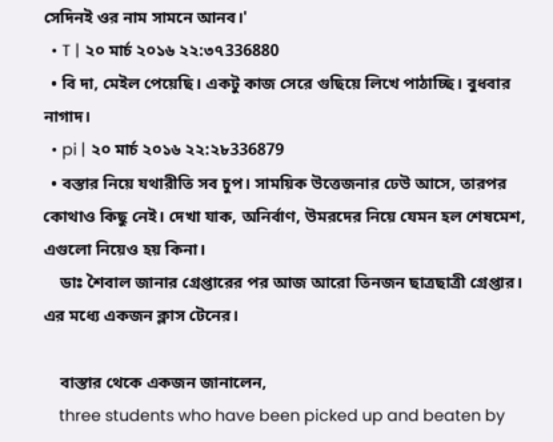সেদিনই ওর নাম সামনে আনব।'
  • T | ২০ মার্চ ২০১৬ ২২:৩৭336880
  • বি দা, মেইল পেয়েছি। একটু কাজ সেরে গুছিয়ে লিখে পাঠাচ্ছি। বুধবার নাগাদ।
  • pi | ২০ মার্চ ২০১৬ ২২:২৮336879
  • বস্তার নিয়ে যথারীতি সব চুপ। সাময়িক উত্তেজনার ঢেউ আসে, তারপর কোথাও কিছু নেই। দেখা যাক, অনির্বাণ, উমরদের নিয়ে যেমন হল শেষমেশ, এগুলো নিয়েও হয় কিনা।
    ডাঃ শৈবাল জানার গ্রেপ্তারের পর আজ আরো তিনজন ছাত্রছাত্রী গ্রেপ্তার। এর মধ্যে একজন ক্লাস টেনের।

    বাস্তার থেকে একজন জানালেন,
    three students who have been picked up and beaten by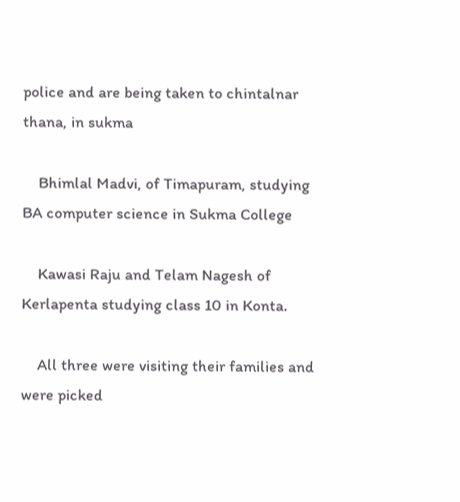police and are being taken to chintalnar thana, in sukma

    Bhimlal Madvi, of Timapuram, studying BA computer science in Sukma College

    Kawasi Raju and Telam Nagesh of Kerlapenta studying class 10 in Konta.

    All three were visiting their families and were picked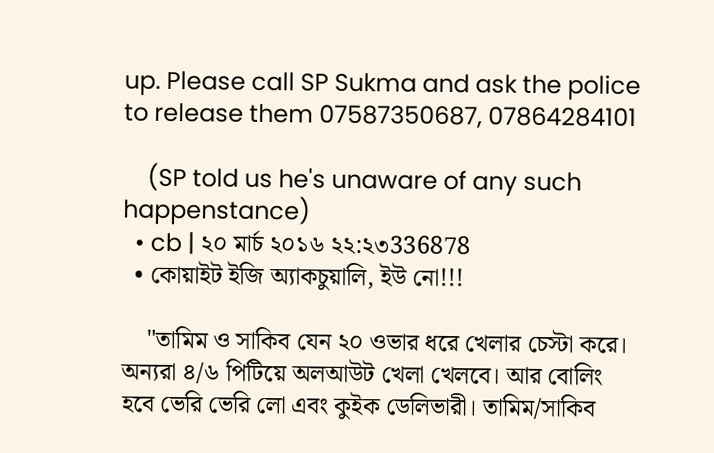up. Please call SP Sukma and ask the police to release them 07587350687, 07864284101

    (SP told us he's unaware of any such happenstance)
  • cb | ২০ মার্চ ২০১৬ ২২:২৩336878
  • কোয়াইট ইজি অ্যাকচুয়ালি, ইউ নো!!!

    "তামিম ও সাকিব যেন ২০ ওভার ধরে খেলার চেস্টা করে। অন্যরা ৪/৬ পিটিয়ে অলআউট খেলা খেলবে। আর বোলিং হবে ভেরি ভেরি লো এবং কুইক ডেলিভারী। তামিম/সাকিব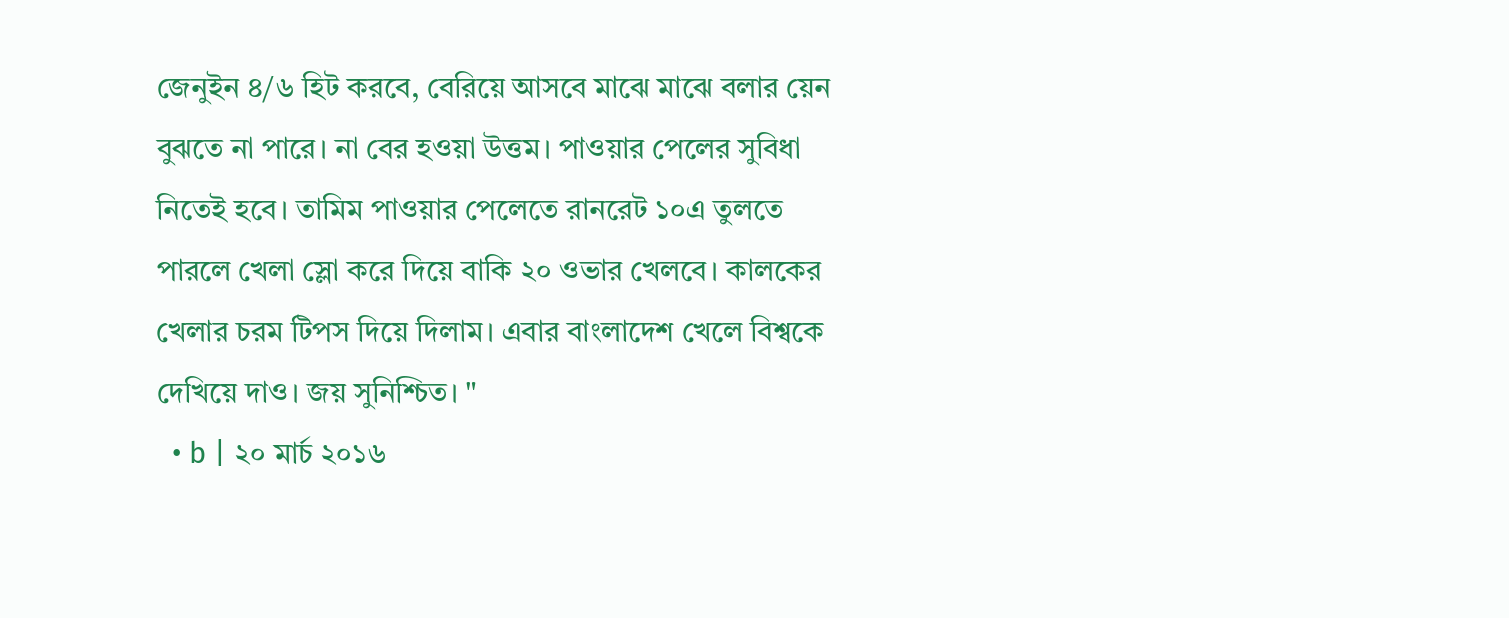জেনুইন ৪/৬ হিট করবে, বেরিয়ে আসবে মাঝে মাঝে বলার য়েন বুঝতে না পারে। না বের হওয়া উত্তম। পাওয়ার পেলের সুবিধা নিতেই হবে। তামিম পাওয়ার পেলেতে রানরেট ১০এ তুলতে পারলে খেলা স্লো করে দিয়ে বাকি ২০ ওভার খেলবে। কালকের খেলার চরম টিপস দিয়ে দিলাম। এবার বাংলাদেশ খেলে বিশ্বকে দেখিয়ে দাও। জয় সুনিশ্চিত। "
  • b | ২০ মার্চ ২০১৬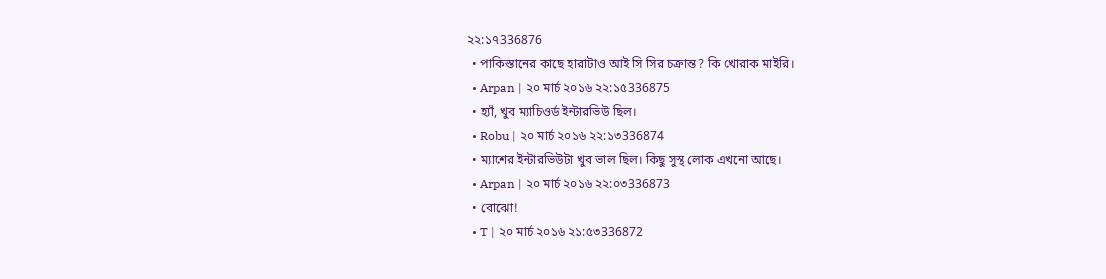২২:১৭336876
  • পাকিস্তানের কাছে হারাটাও আই সি সির চক্রান্ত? কি খোরাক মাইরি।
  • Arpan | ২০ মার্চ ২০১৬ ২২:১৫336875
  • হ্যাঁ, খুব ম্যাচিওর্ড ইন্টারভিউ ছিল।
  • Robu | ২০ মার্চ ২০১৬ ২২:১৩336874
  • ম্যাশের ইন্টারভিউটা খুব ভাল ছিল। কিছু সুস্থ লোক এখনো আছে।
  • Arpan | ২০ মার্চ ২০১৬ ২২:০৩336873
  • বোঝো!
  • T | ২০ মার্চ ২০১৬ ২১:৫৩336872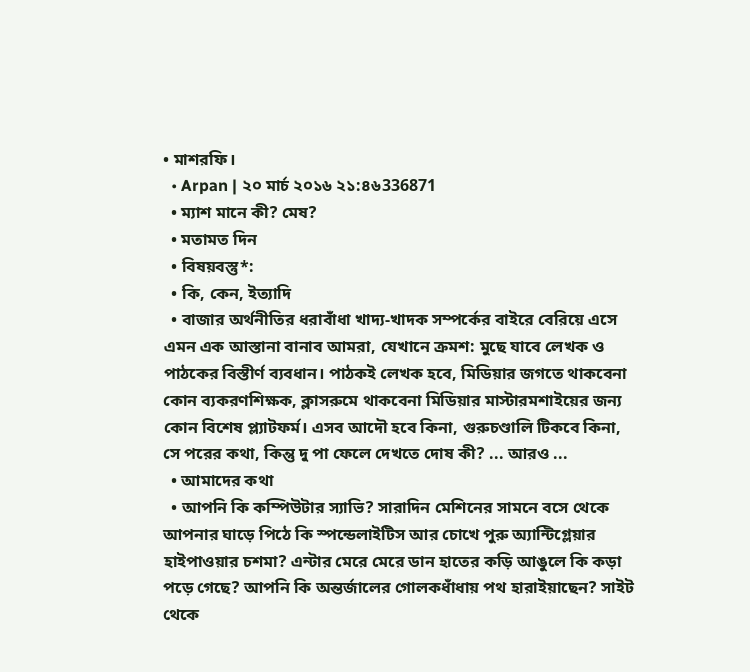• মাশরফি।
  • Arpan | ২০ মার্চ ২০১৬ ২১:৪৬336871
  • ম্যাশ মানে কী? মেষ?
  • মতামত দিন
  • বিষয়বস্তু*:
  • কি, কেন, ইত্যাদি
  • বাজার অর্থনীতির ধরাবাঁধা খাদ্য-খাদক সম্পর্কের বাইরে বেরিয়ে এসে এমন এক আস্তানা বানাব আমরা, যেখানে ক্রমশ: মুছে যাবে লেখক ও পাঠকের বিস্তীর্ণ ব্যবধান। পাঠকই লেখক হবে, মিডিয়ার জগতে থাকবেনা কোন ব্যকরণশিক্ষক, ক্লাসরুমে থাকবেনা মিডিয়ার মাস্টারমশাইয়ের জন্য কোন বিশেষ প্ল্যাটফর্ম। এসব আদৌ হবে কিনা, গুরুচণ্ডালি টিকবে কিনা, সে পরের কথা, কিন্তু দু পা ফেলে দেখতে দোষ কী? ... আরও ...
  • আমাদের কথা
  • আপনি কি কম্পিউটার স্যাভি? সারাদিন মেশিনের সামনে বসে থেকে আপনার ঘাড়ে পিঠে কি স্পন্ডেলাইটিস আর চোখে পুরু অ্যান্টিগ্লেয়ার হাইপাওয়ার চশমা? এন্টার মেরে মেরে ডান হাতের কড়ি আঙুলে কি কড়া পড়ে গেছে? আপনি কি অন্তর্জালের গোলকধাঁধায় পথ হারাইয়াছেন? সাইট থেকে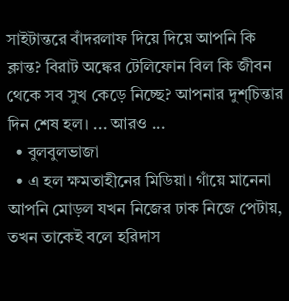সাইটান্তরে বাঁদরলাফ দিয়ে দিয়ে আপনি কি ক্লান্ত? বিরাট অঙ্কের টেলিফোন বিল কি জীবন থেকে সব সুখ কেড়ে নিচ্ছে? আপনার দুশ্‌চিন্তার দিন শেষ হল। ... আরও ...
  • বুলবুলভাজা
  • এ হল ক্ষমতাহীনের মিডিয়া। গাঁয়ে মানেনা আপনি মোড়ল যখন নিজের ঢাক নিজে পেটায়, তখন তাকেই বলে হরিদাস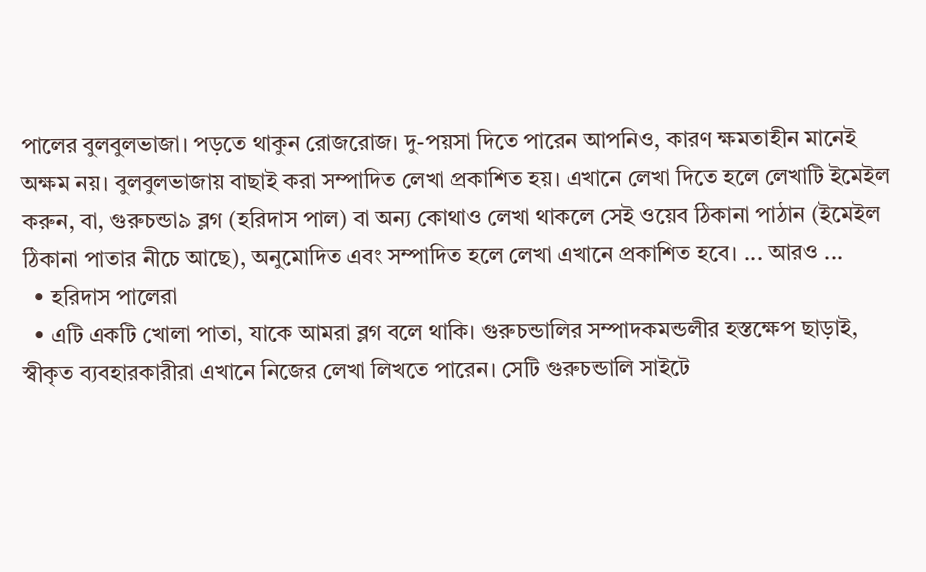পালের বুলবুলভাজা। পড়তে থাকুন রোজরোজ। দু-পয়সা দিতে পারেন আপনিও, কারণ ক্ষমতাহীন মানেই অক্ষম নয়। বুলবুলভাজায় বাছাই করা সম্পাদিত লেখা প্রকাশিত হয়। এখানে লেখা দিতে হলে লেখাটি ইমেইল করুন, বা, গুরুচন্ডা৯ ব্লগ (হরিদাস পাল) বা অন্য কোথাও লেখা থাকলে সেই ওয়েব ঠিকানা পাঠান (ইমেইল ঠিকানা পাতার নীচে আছে), অনুমোদিত এবং সম্পাদিত হলে লেখা এখানে প্রকাশিত হবে। ... আরও ...
  • হরিদাস পালেরা
  • এটি একটি খোলা পাতা, যাকে আমরা ব্লগ বলে থাকি। গুরুচন্ডালির সম্পাদকমন্ডলীর হস্তক্ষেপ ছাড়াই, স্বীকৃত ব্যবহারকারীরা এখানে নিজের লেখা লিখতে পারেন। সেটি গুরুচন্ডালি সাইটে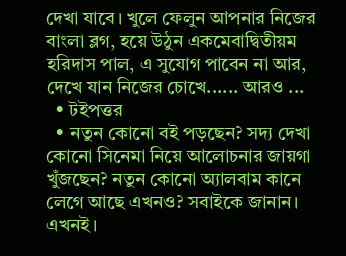দেখা যাবে। খুলে ফেলুন আপনার নিজের বাংলা ব্লগ, হয়ে উঠুন একমেবাদ্বিতীয়ম হরিদাস পাল, এ সুযোগ পাবেন না আর, দেখে যান নিজের চোখে...... আরও ...
  • টইপত্তর
  • নতুন কোনো বই পড়ছেন? সদ্য দেখা কোনো সিনেমা নিয়ে আলোচনার জায়গা খুঁজছেন? নতুন কোনো অ্যালবাম কানে লেগে আছে এখনও? সবাইকে জানান। এখনই।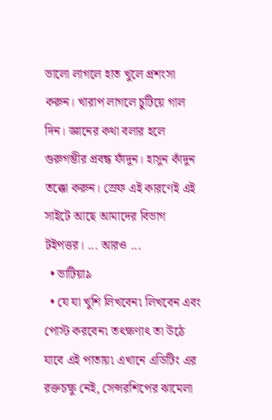ভালো লাগলে হাত খুলে প্রশংসা করুন। খারাপ লাগলে চুটিয়ে গাল দিন। জ্ঞানের কথা বলার হলে গুরুগম্ভীর প্রবন্ধ ফাঁদুন। হাসুন কাঁদুন তক্কো করুন। স্রেফ এই কারণেই এই সাইটে আছে আমাদের বিভাগ টইপত্তর। ... আরও ...
  • ভাটিয়া৯
  • যে যা খুশি লিখবেন৷ লিখবেন এবং পোস্ট করবেন৷ তৎক্ষণাৎ তা উঠে যাবে এই পাতায়৷ এখানে এডিটিং এর রক্তচক্ষু নেই, সেন্সরশিপের ঝামেলা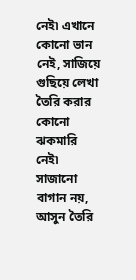নেই৷ এখানে কোনো ভান নেই, সাজিয়ে গুছিয়ে লেখা তৈরি করার কোনো ঝকমারি নেই৷ সাজানো বাগান নয়, আসুন তৈরি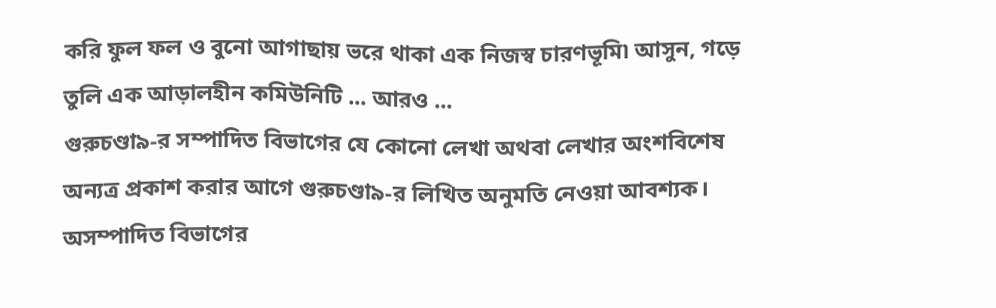করি ফুল ফল ও বুনো আগাছায় ভরে থাকা এক নিজস্ব চারণভূমি৷ আসুন, গড়ে তুলি এক আড়ালহীন কমিউনিটি ... আরও ...
গুরুচণ্ডা৯-র সম্পাদিত বিভাগের যে কোনো লেখা অথবা লেখার অংশবিশেষ অন্যত্র প্রকাশ করার আগে গুরুচণ্ডা৯-র লিখিত অনুমতি নেওয়া আবশ্যক। অসম্পাদিত বিভাগের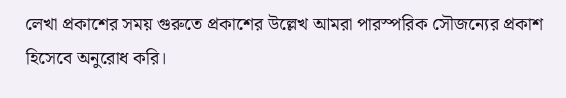লেখা প্রকাশের সময় গুরুতে প্রকাশের উল্লেখ আমরা পারস্পরিক সৌজন্যের প্রকাশ হিসেবে অনুরোধ করি।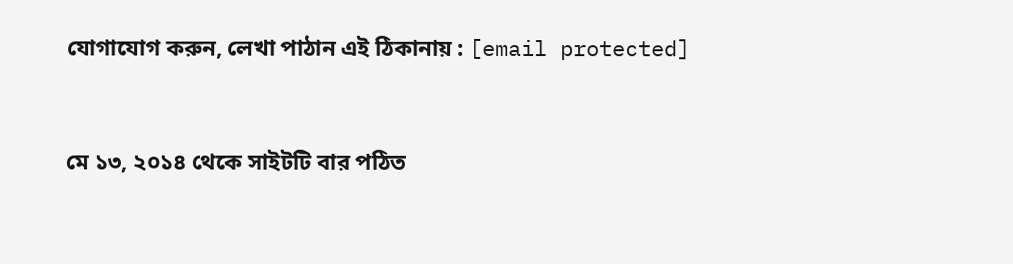যোগাযোগ করুন, লেখা পাঠান এই ঠিকানায় : [email protected]


মে ১৩, ২০১৪ থেকে সাইটটি বার পঠিত